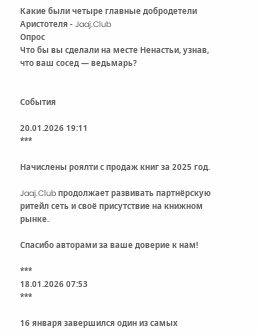Какие были четыре главные добродетели Аристотеля - Jaaj.Club
Опрос
Что бы вы сделали на месте Ненастьи, узнав, что ваш сосед — ведьмарь?


События

20.01.2026 19:11
***

Начислены роялти с продаж книг за 2025 год.

Jaaj.Club продолжает развивать партнёрскую ритейл сеть и своё присутствие на книжном рынке.

Спасибо авторами за ваше доверие к нам!

***
18.01.2026 07:53
***

16 января завершился один из самых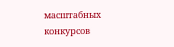масштабных конкурсов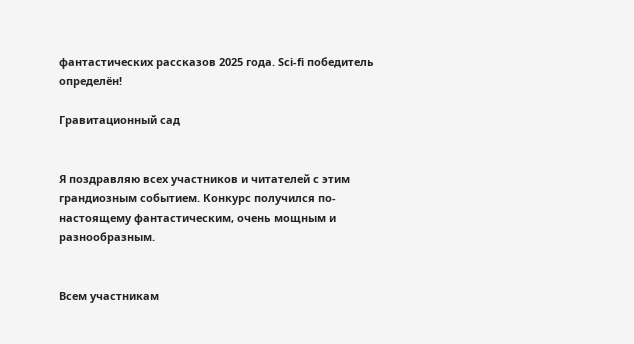фантастических рассказов 2025 года. Sci-fi победитель определён!

Гравитационный сад


Я поздравляю всех участников и читателей с этим грандиозным событием. Конкурс получился по-настоящему фантастическим, очень мощным и разнообразным.


Всем участникам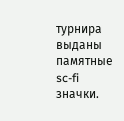турнира выданы памятные sc-fi значки.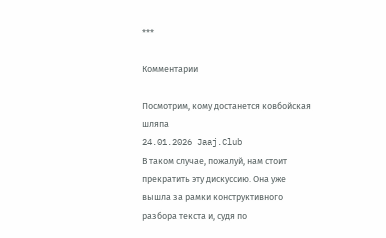***

Комментарии

Посмотрим, кому достанется ковбойская шляпа
24.01.2026 Jaaj.Club
В таком случае, пожалуй, нам стоит прекратить эту дискуссию. Она уже вышла за рамки конструктивного разбора текста и, судя по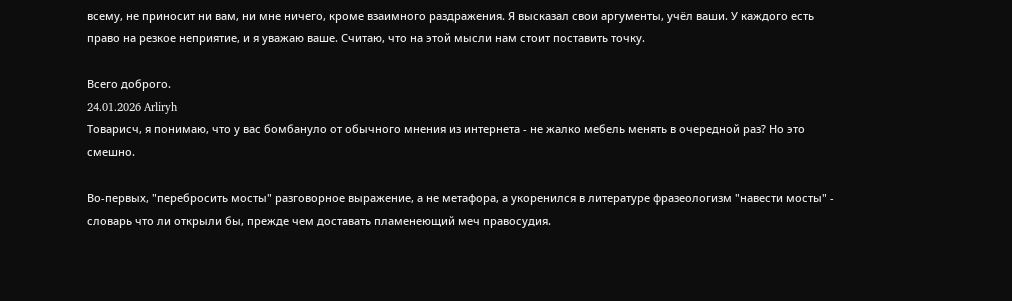всему, не приносит ни вам, ни мне ничего, кроме взаимного раздражения. Я высказал свои аргументы, учёл ваши. У каждого есть право на резкое неприятие, и я уважаю ваше. Считаю, что на этой мысли нам стоит поставить точку.

Всего доброго.
24.01.2026 Arliryh
Товарисч, я понимаю, что у вас бомбануло от обычного мнения из интернета - не жалко мебель менять в очередной раз? Но это смешно.

Во-первых, "перебросить мосты" разговорное выражение, а не метафора, а укоренился в литературе фразеологизм "навести мосты" - словарь что ли открыли бы, прежде чем доставать пламенеющий меч правосудия.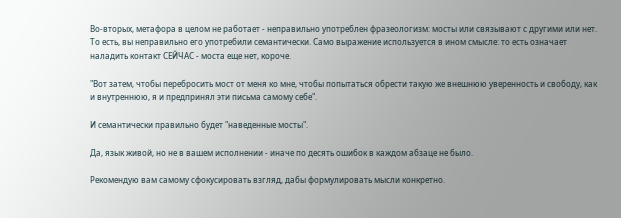Во-вторых, метафора в целом не работает - неправильно употреблен фразеологизм: мосты или связывают с другими или нет. То есть, вы неправильно его употребили семантически. Само выражение используется в ином смысле: то есть означает наладить контакт СЕЙЧАС - моста еще нет, короче.

"Вот затем, чтобы перебросить мост от меня ко мне, чтобы попытаться обрести такую же внешнюю уверенность и свободу, как и внутреннюю, я и предпринял эти письма самому себе".

И семантически правильно будет "наведенные мосты".

Да, язык живой, но не в вашем исполнении - иначе по десять ошибок в каждом абзаце не было.

Рекомендую вам самому сфокусировать взгляд, дабы формулировать мысли конкретно.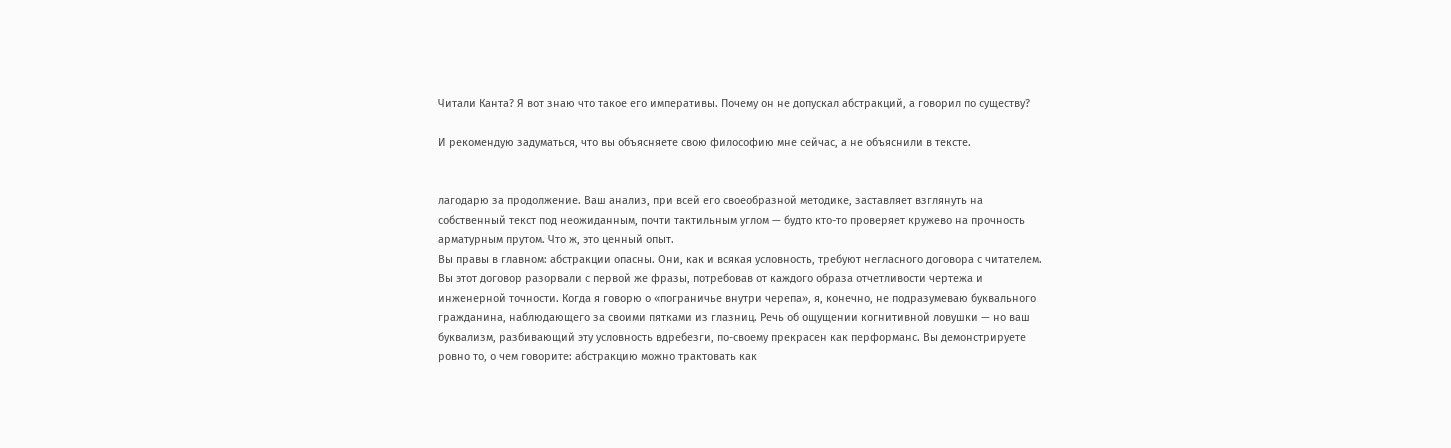Читали Канта? Я вот знаю что такое его императивы. Почему он не допускал абстракций, а говорил по существу?

И рекомендую задуматься, что вы объясняете свою философию мне сейчас, а не объяснили в тексте.


лагодарю за продолжение. Ваш анализ, при всей его своеобразной методике, заставляет взглянуть на собственный текст под неожиданным, почти тактильным углом — будто кто-то проверяет кружево на прочность арматурным прутом. Что ж, это ценный опыт.
Вы правы в главном: абстракции опасны. Они, как и всякая условность, требуют негласного договора с читателем. Вы этот договор разорвали с первой же фразы, потребовав от каждого образа отчетливости чертежа и инженерной точности. Когда я говорю о «пограничье внутри черепа», я, конечно, не подразумеваю буквального гражданина, наблюдающего за своими пятками из глазниц. Речь об ощущении когнитивной ловушки — но ваш буквализм, разбивающий эту условность вдребезги, по-своему прекрасен как перформанс. Вы демонстрируете ровно то, о чем говорите: абстракцию можно трактовать как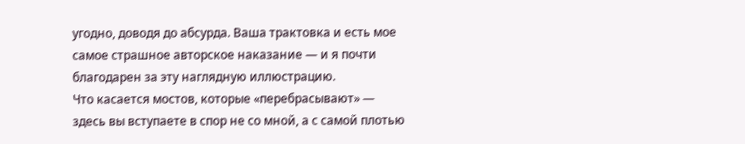угодно, доводя до абсурда. Ваша трактовка и есть мое самое страшное авторское наказание — и я почти благодарен за эту наглядную иллюстрацию.
Что касается мостов, которые «перебрасывают» — здесь вы вступаете в спор не со мной, а с самой плотью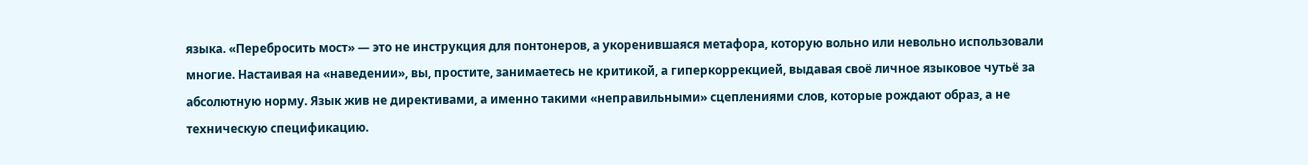языка. «Перебросить мост» — это не инструкция для понтонеров, а укоренившаяся метафора, которую вольно или невольно использовали многие. Настаивая на «наведении», вы, простите, занимаетесь не критикой, а гиперкоррекцией, выдавая своё личное языковое чутьё за абсолютную норму. Язык жив не директивами, а именно такими «неправильными» сцеплениями слов, которые рождают образ, а не техническую спецификацию.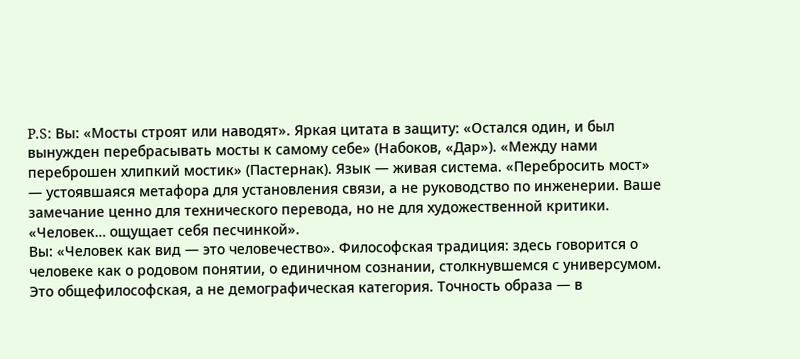P.S: Вы: «Мосты строят или наводят». Яркая цитата в защиту: «Остался один, и был вынужден перебрасывать мосты к самому себе» (Набоков, «Дар»). «Между нами переброшен хлипкий мостик» (Пастернак). Язык — живая система. «Перебросить мост» — устоявшаяся метафора для установления связи, а не руководство по инженерии. Ваше замечание ценно для технического перевода, но не для художественной критики.
«Человек… ощущает себя песчинкой».
Вы: «Человек как вид — это человечество». Философская традиция: здесь говорится о человеке как о родовом понятии, о единичном сознании, столкнувшемся с универсумом. Это общефилософская, а не демографическая категория. Точность образа — в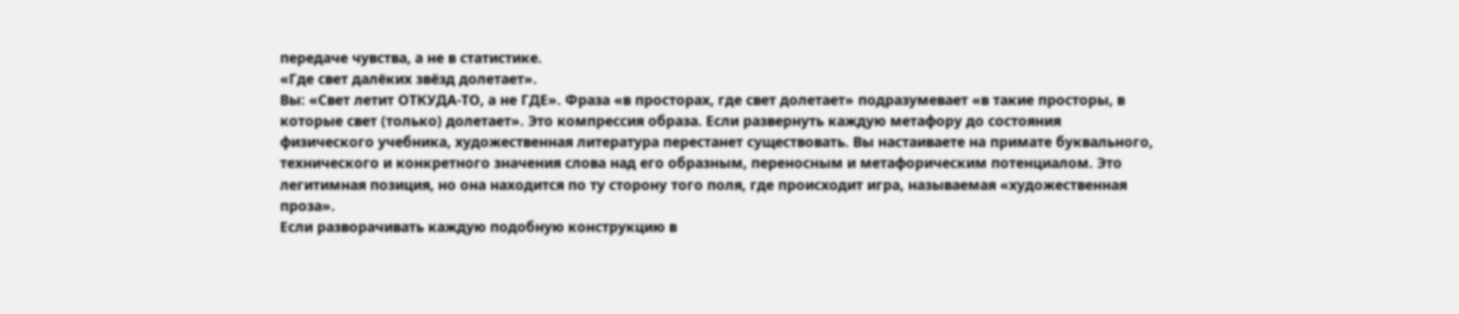передаче чувства, а не в статистике.
«Где свет далёких звёзд долетает».
Вы: «Свет летит ОТКУДА-ТО, а не ГДЕ». Фраза «в просторах, где свет долетает» подразумевает «в такие просторы, в которые свет (только) долетает». Это компрессия образа. Если развернуть каждую метафору до состояния физического учебника, художественная литература перестанет существовать. Вы настаиваете на примате буквального, технического и конкретного значения слова над его образным, переносным и метафорическим потенциалом. Это легитимная позиция, но она находится по ту сторону того поля, где происходит игра, называемая «художественная проза».
Если разворачивать каждую подобную конструкцию в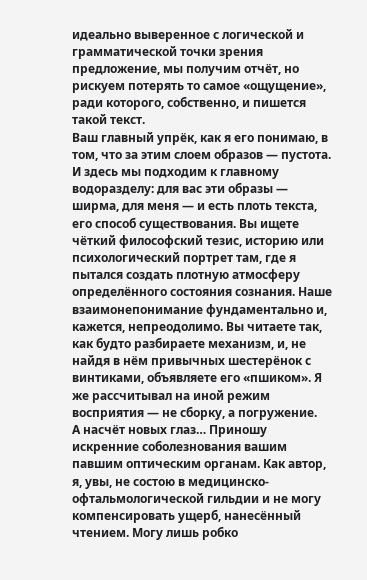идеально выверенное с логической и грамматической точки зрения предложение, мы получим отчёт, но рискуем потерять то самое «ощущение», ради которого, собственно, и пишется такой текст.
Ваш главный упрёк, как я его понимаю, в том, что за этим слоем образов — пустота. И здесь мы подходим к главному водоразделу: для вас эти образы — ширма, для меня — и есть плоть текста, его способ существования. Вы ищете чёткий философский тезис, историю или психологический портрет там, где я пытался создать плотную атмосферу определённого состояния сознания. Наше взаимонепонимание фундаментально и, кажется, непреодолимо. Вы читаете так, как будто разбираете механизм, и, не найдя в нём привычных шестерёнок с винтиками, объявляете его «пшиком». Я же рассчитывал на иной режим восприятия — не сборку, а погружение.
А насчёт новых глаз… Приношу искренние соболезнования вашим павшим оптическим органам. Как автор, я, увы, не состою в медицинско-офтальмологической гильдии и не могу компенсировать ущерб, нанесённый чтением. Могу лишь робко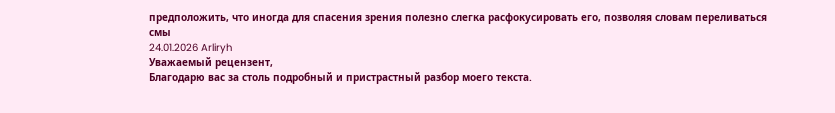предположить, что иногда для спасения зрения полезно слегка расфокусировать его, позволяя словам переливаться смы
24.01.2026 Arliryh
Уважаемый рецензент,
Благодарю вас за столь подробный и пристрастный разбор моего текста.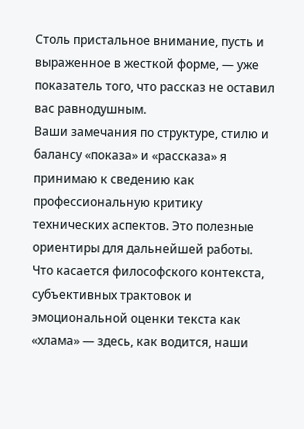Столь пристальное внимание, пусть и выраженное в жесткой форме, — уже показатель того, что рассказ не оставил вас равнодушным.
Ваши замечания по структуре, стилю и балансу «показа» и «рассказа» я принимаю к сведению как профессиональную критику технических аспектов. Это полезные ориентиры для дальнейшей работы.
Что касается философского контекста, субъективных трактовок и эмоциональной оценки текста как «хлама» — здесь, как водится, наши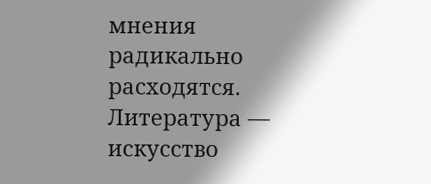мнения радикально расходятся. Литература — искусство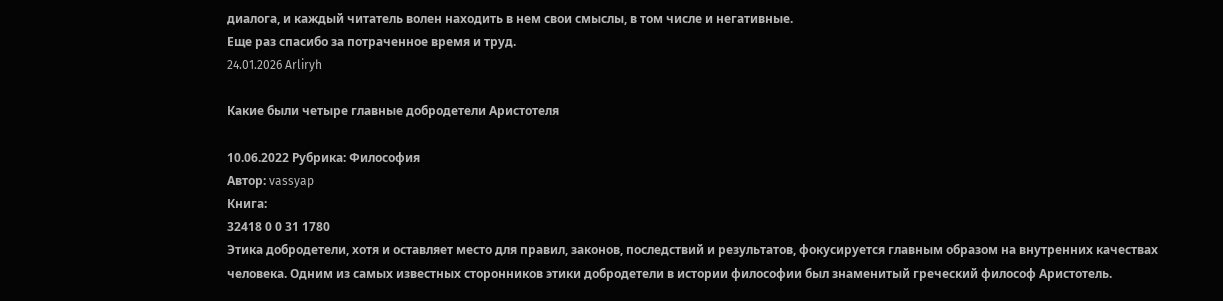диалога, и каждый читатель волен находить в нем свои смыслы, в том числе и негативные.
Еще раз спасибо за потраченное время и труд.
24.01.2026 Arliryh

Какие были четыре главные добродетели Аристотеля

10.06.2022 Рубрика: Философия
Автор: vassyap
Книга:
32418 0 0 31 1780
Этика добродетели, хотя и оставляет место для правил, законов, последствий и результатов, фокусируется главным образом на внутренних качествах человека. Одним из самых известных сторонников этики добродетели в истории философии был знаменитый греческий философ Аристотель.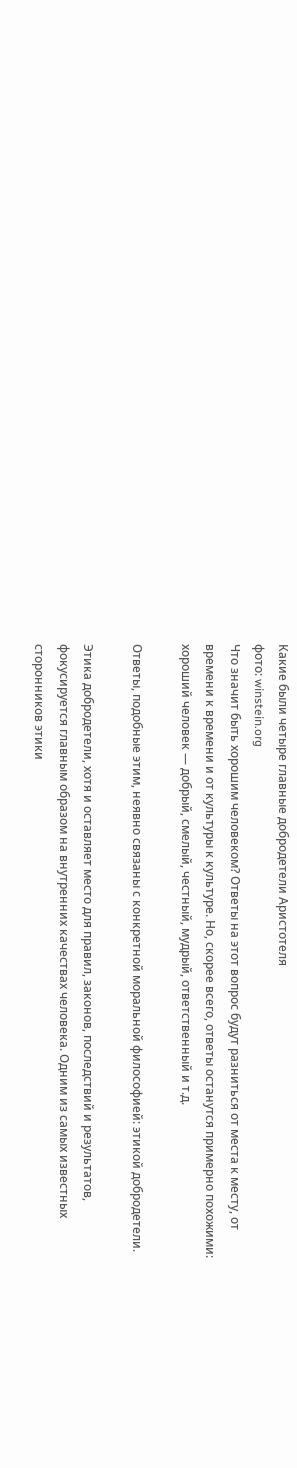Какие были четыре главные добродетели Аристотеля
фото: winstein.org
Что значит быть хорошим человеком? Ответы на этот вопрос будут разниться от места к месту, от времени к времени и от культуры к культуре. Но, скорее всего, ответы останутся примерно похожими: хороший человек — добрый, смелый, честный, мудрый, ответственный и т.д.

Ответы, подобные этим, неявно связаны с конкретной моральной философией: этикой добродетели.

Этика добродетели, хотя и оставляет место для правил, законов, последствий и результатов, фокусируется главным образом на внутренних качествах человека. Одним из самых известных сторонников этики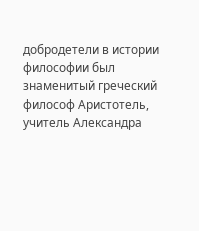добродетели в истории философии был знаменитый греческий философ Аристотель, учитель Александра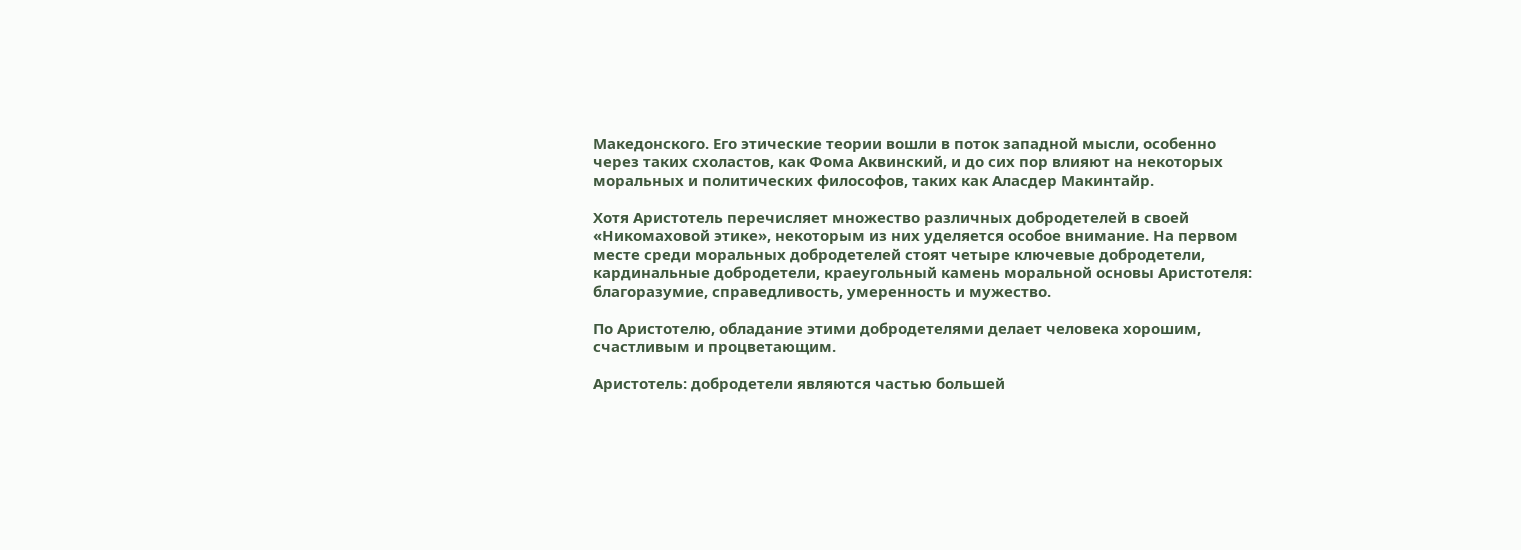Македонского. Его этические теории вошли в поток западной мысли, особенно через таких схоластов, как Фома Аквинский, и до сих пор влияют на некоторых моральных и политических философов, таких как Аласдер Макинтайр.

Хотя Аристотель перечисляет множество различных добродетелей в своей «Никомаховой этике», некоторым из них уделяется особое внимание. На первом месте среди моральных добродетелей стоят четыре ключевые добродетели, кардинальные добродетели, краеугольный камень моральной основы Аристотеля: благоразумие, справедливость, умеренность и мужество.

По Аристотелю, обладание этими добродетелями делает человека хорошим, счастливым и процветающим.

Аристотель: добродетели являются частью большей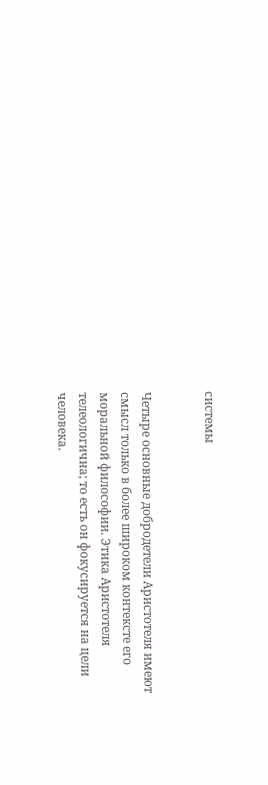системы


Четыре основные добродетели Аристотеля имеют смысл только в более широком контексте его моральной философии. Этика Аристотеля телеологична; то есть он фокусируется на цели человека.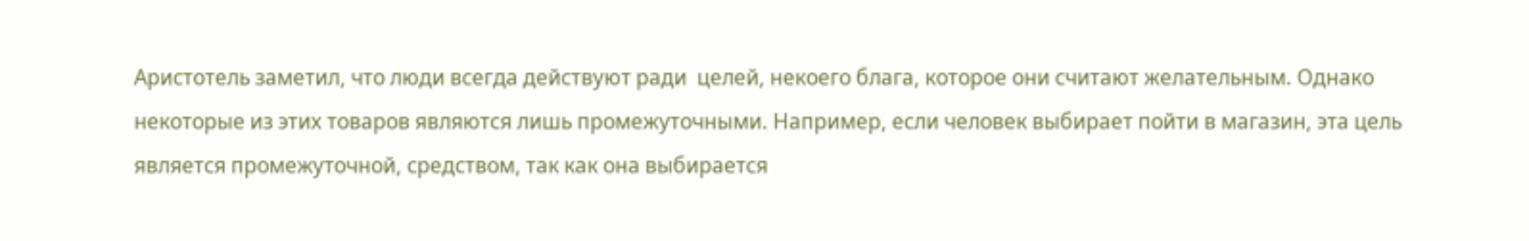Аристотель заметил, что люди всегда действуют ради  целей, некоего блага, которое они считают желательным. Однако некоторые из этих товаров являются лишь промежуточными. Например, если человек выбирает пойти в магазин, эта цель является промежуточной, средством, так как она выбирается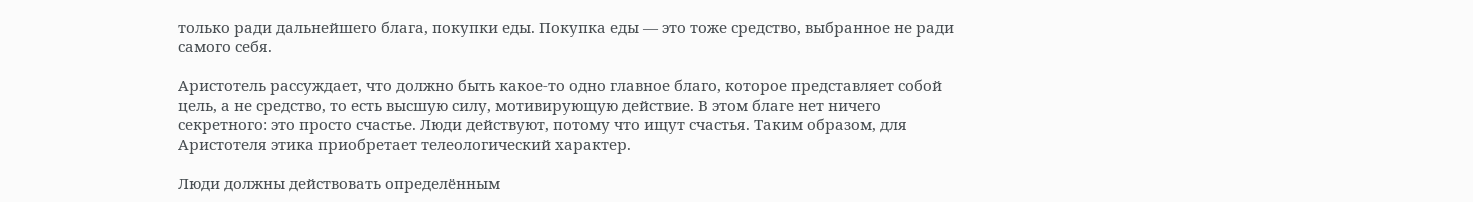только ради дальнейшего блага, покупки еды. Покупка еды — это тоже средство, выбранное не ради самого себя.

Аристотель рассуждает, что должно быть какое-то одно главное благо, которое представляет собой цель, а не средство, то есть высшую силу, мотивирующую действие. В этом благе нет ничего секретного: это просто счастье. Люди действуют, потому что ищут счастья. Таким образом, для Аристотеля этика приобретает телеологический характер.

Люди должны действовать определённым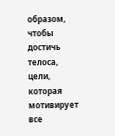образом, чтобы достичь телоса, цели, которая мотивирует все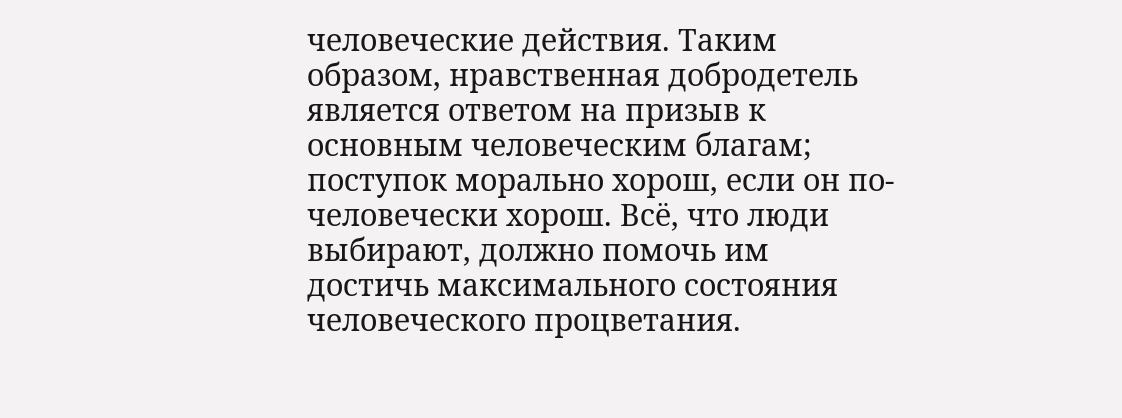человеческие действия. Таким образом, нравственная добродетель является ответом на призыв к основным человеческим благам; поступок морально хорош, если он по-человечески хорош. Всё, что люди выбирают, должно помочь им достичь максимального состояния человеческого процветания.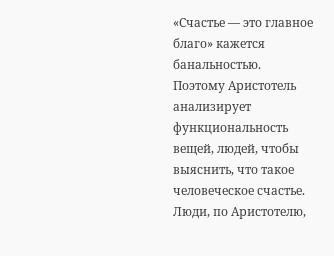«Счастье — это главное благо» кажется банальностью. Поэтому Аристотель анализирует функциональность вещей, людей, чтобы выяснить, что такое человеческое счастье. Люди, по Аристотелю,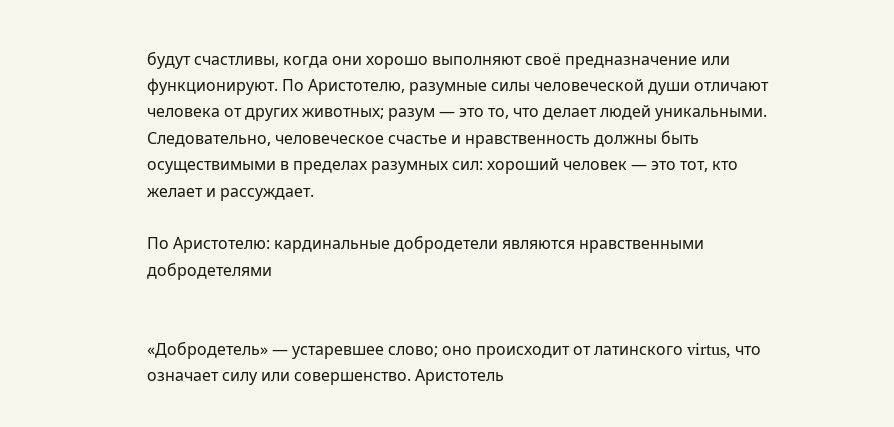будут счастливы, когда они хорошо выполняют своё предназначение или функционируют. По Аристотелю, разумные силы человеческой души отличают человека от других животных; разум — это то, что делает людей уникальными. Следовательно, человеческое счастье и нравственность должны быть осуществимыми в пределах разумных сил: хороший человек — это тот, кто желает и рассуждает.

По Аристотелю: кардинальные добродетели являются нравственными добродетелями


«Добродетель» — устаревшее слово; оно происходит от латинского virtus, что означает силу или совершенство. Аристотель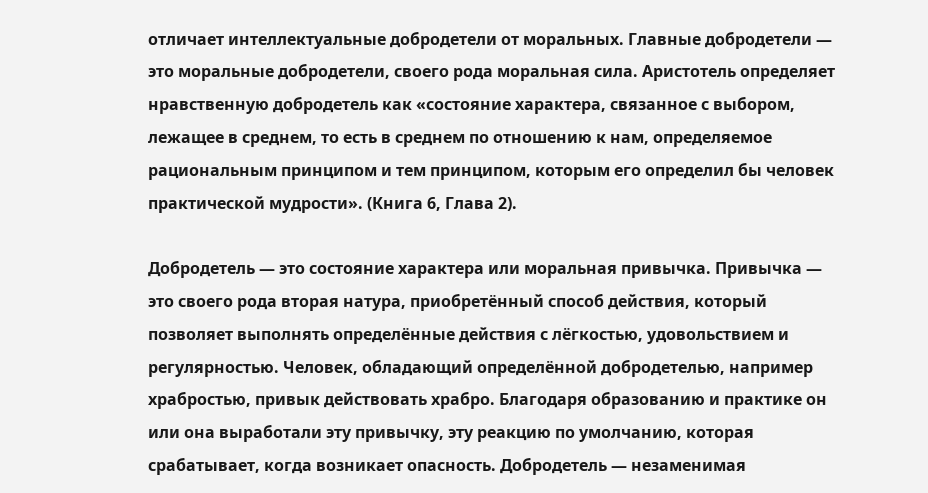отличает интеллектуальные добродетели от моральных. Главные добродетели — это моральные добродетели, своего рода моральная сила. Аристотель определяет нравственную добродетель как «состояние характера, связанное с выбором, лежащее в среднем, то есть в среднем по отношению к нам, определяемое рациональным принципом и тем принципом, которым его определил бы человек практической мудрости». (Книга 6, Глава 2).

Добродетель — это состояние характера или моральная привычка. Привычка — это своего рода вторая натура, приобретённый способ действия, который позволяет выполнять определённые действия с лёгкостью, удовольствием и регулярностью. Человек, обладающий определённой добродетелью, например храбростью, привык действовать храбро. Благодаря образованию и практике он или она выработали эту привычку, эту реакцию по умолчанию, которая срабатывает, когда возникает опасность. Добродетель — незаменимая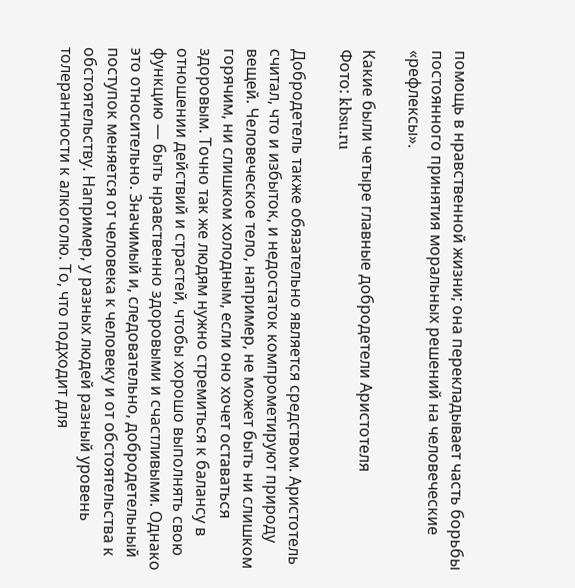помощь в нравственной жизни; она перекладывает часть борьбы постоянного принятия моральных решений на человеческие «рефлексы».

Какие были четыре главные добродетели Аристотеля
Фото: kbsu.ru

Добродетель также обязательно является средством. Аристотель считал, что и избыток, и недостаток компрометируют природу вещей. Человеческое тело, например, не может быть ни слишком горячим, ни слишком холодным, если оно хочет оставаться здоровым. Точно так же людям нужно стремиться к балансу в отношении действий и страстей, чтобы хорошо выполнять свою функцию — быть нравственно здоровыми и счастливыми. Однако это относительно. Значимый и, следовательно, добродетельный поступок меняется от человека к человеку и от обстоятельства к обстоятельству. Например, у разных людей разный уровень толерантности к алкоголю. То, что подходит для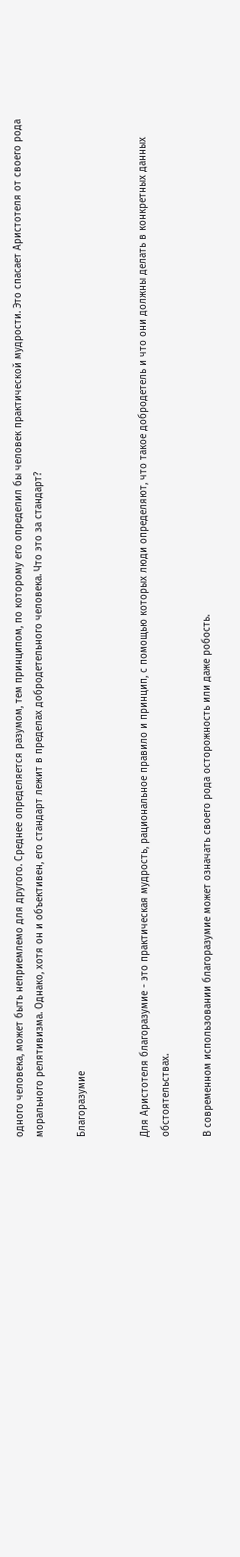одного человека, может быть неприемлемо для другого. Среднее определяется разумом, тем принципом, по которому его определил бы человек практической мудрости. Это спасает Аристотеля от своего рода морального релятивизма. Однако, хотя он и объективен, его стандарт лежит в пределах добродетельного человека. Что это за стандарт?

Благоразумие


Для Аристотеля благоразумие - это практическая мудрость, рациональное правило и принцип, с помощью которых люди определяют, что такое добродетель и что они должны делать в конкретных данных обстоятельствах.

В современном использовании благоразумие может означать своего рода осторожность или даже робость.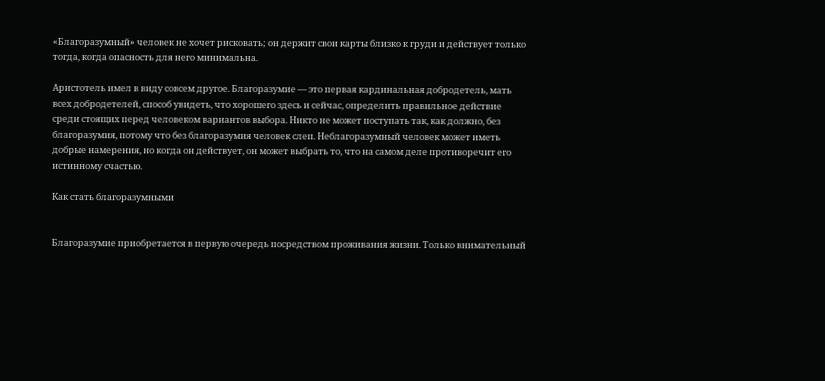«Благоразумный» человек не хочет рисковать; он держит свои карты близко к груди и действует только тогда, когда опасность для него минимальна.

Аристотель имел в виду совсем другое. Благоразумие — это первая кардинальная добродетель, мать всех добродетелей, способ увидеть, что хорошего здесь и сейчас, определить правильное действие среди стоящих перед человеком вариантов выбора. Никто не может поступать так, как должно, без благоразумия, потому что без благоразумия человек слеп. Неблагоразумный человек может иметь добрые намерения, но когда он действует, он может выбрать то, что на самом деле противоречит его истинному счастью.

Как стать благоразумными


Благоразумие приобретается в первую очередь посредством проживания жизни. Только внимательный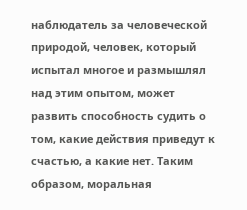наблюдатель за человеческой природой, человек, который испытал многое и размышлял над этим опытом, может развить способность судить о том, какие действия приведут к счастью, а какие нет. Таким образом, моральная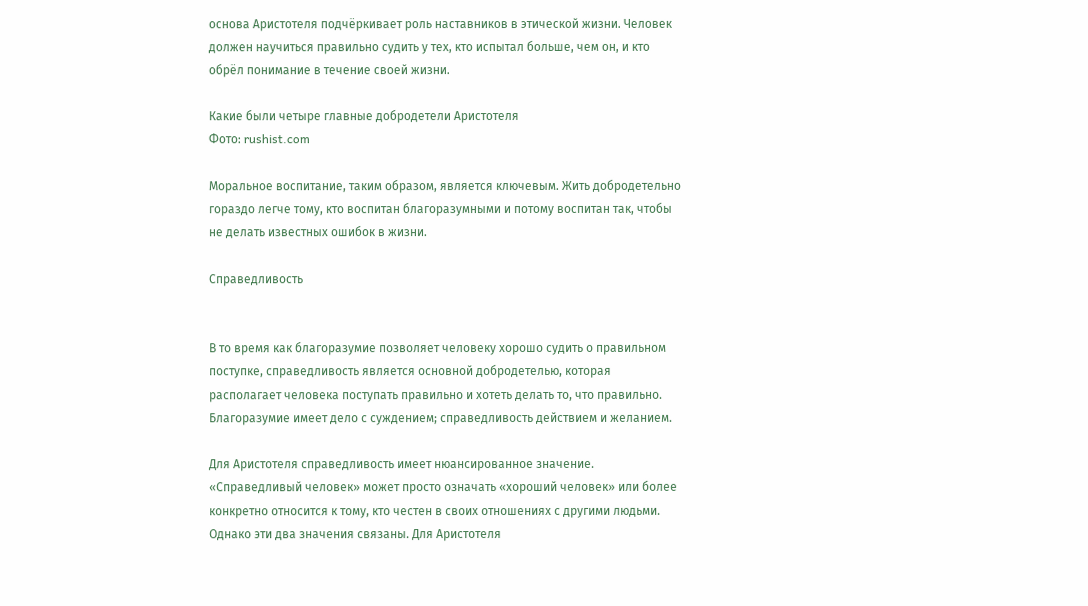основа Аристотеля подчёркивает роль наставников в этической жизни. Человек должен научиться правильно судить у тех, кто испытал больше, чем он, и кто обрёл понимание в течение своей жизни.

Какие были четыре главные добродетели Аристотеля
Фото: rushist.com

Моральное воспитание, таким образом, является ключевым. Жить добродетельно гораздо легче тому, кто воспитан благоразумными и потому воспитан так, чтобы не делать известных ошибок в жизни.

Справедливость


В то время как благоразумие позволяет человеку хорошо судить о правильном поступке, справедливость является основной добродетелью, которая располагает человека поступать правильно и хотеть делать то, что правильно. Благоразумие имеет дело с суждением; справедливость действием и желанием.

Для Аристотеля справедливость имеет нюансированное значение. «Справедливый человек» может просто означать «хороший человек» или более конкретно относится к тому, кто честен в своих отношениях с другими людьми. Однако эти два значения связаны. Для Аристотеля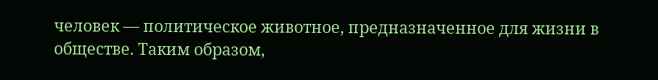человек — политическое животное, предназначенное для жизни в обществе. Таким образом,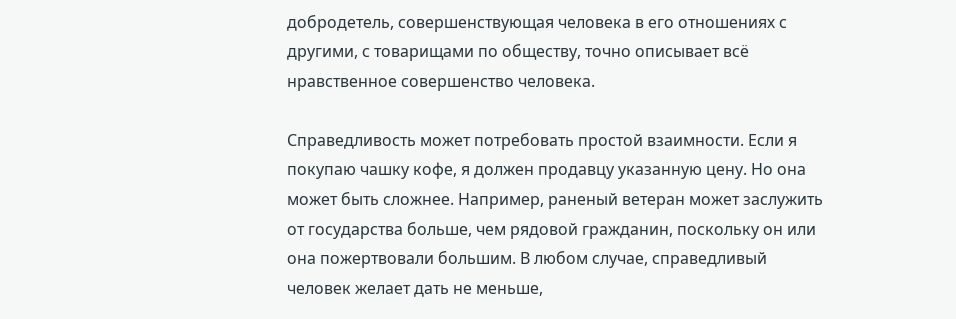добродетель, совершенствующая человека в его отношениях с другими, с товарищами по обществу, точно описывает всё нравственное совершенство человека.

Справедливость может потребовать простой взаимности. Если я покупаю чашку кофе, я должен продавцу указанную цену. Но она может быть сложнее. Например, раненый ветеран может заслужить от государства больше, чем рядовой гражданин, поскольку он или она пожертвовали большим. В любом случае, справедливый человек желает дать не меньше,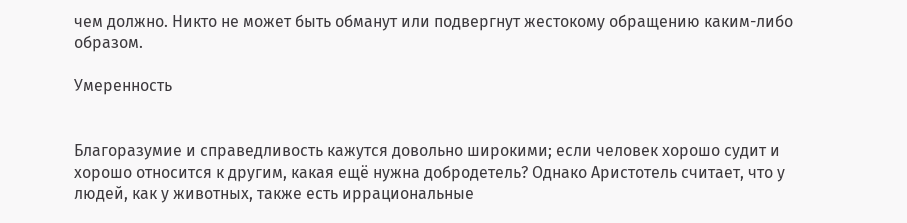чем должно. Никто не может быть обманут или подвергнут жестокому обращению каким-либо образом.

Умеренность


Благоразумие и справедливость кажутся довольно широкими; если человек хорошо судит и хорошо относится к другим, какая ещё нужна добродетель? Однако Аристотель считает, что у людей, как у животных, также есть иррациональные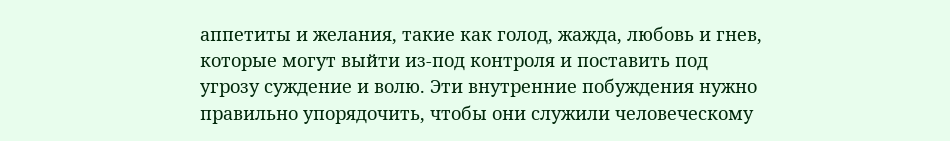аппетиты и желания, такие как голод, жажда, любовь и гнев, которые могут выйти из-под контроля и поставить под угрозу суждение и волю. Эти внутренние побуждения нужно правильно упорядочить, чтобы они служили человеческому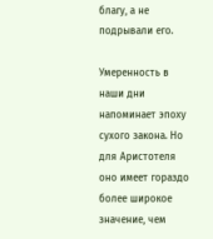благу, а не подрывали его.

Умеренность в наши дни напоминает эпоху сухого закона. Но для Аристотеля оно имеет гораздо более широкое значение, чем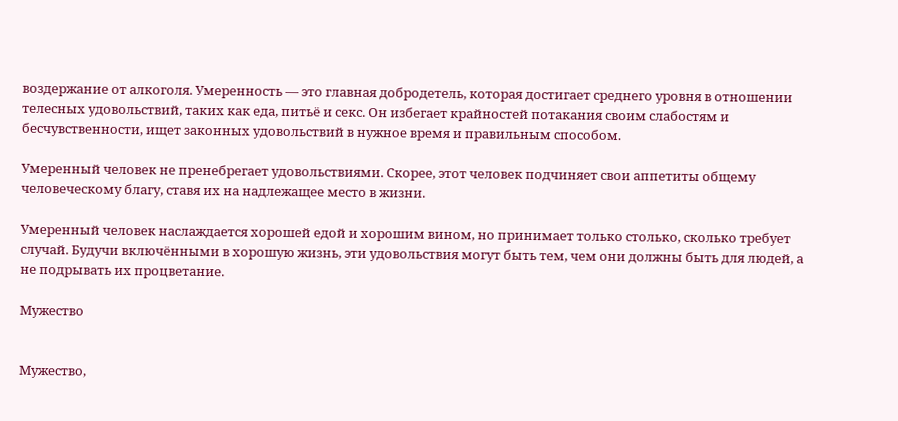воздержание от алкоголя. Умеренность — это главная добродетель, которая достигает среднего уровня в отношении телесных удовольствий, таких как еда, питьё и секс. Он избегает крайностей потакания своим слабостям и бесчувственности, ищет законных удовольствий в нужное время и правильным способом.

Умеренный человек не пренебрегает удовольствиями. Скорее, этот человек подчиняет свои аппетиты общему человеческому благу, ставя их на надлежащее место в жизни.

Умеренный человек наслаждается хорошей едой и хорошим вином, но принимает только столько, сколько требует случай. Будучи включёнными в хорошую жизнь, эти удовольствия могут быть тем, чем они должны быть для людей, а не подрывать их процветание.

Мужество


Мужество,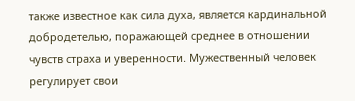также известное как сила духа, является кардинальной добродетелью, поражающей среднее в отношении чувств страха и уверенности. Мужественный человек регулирует свои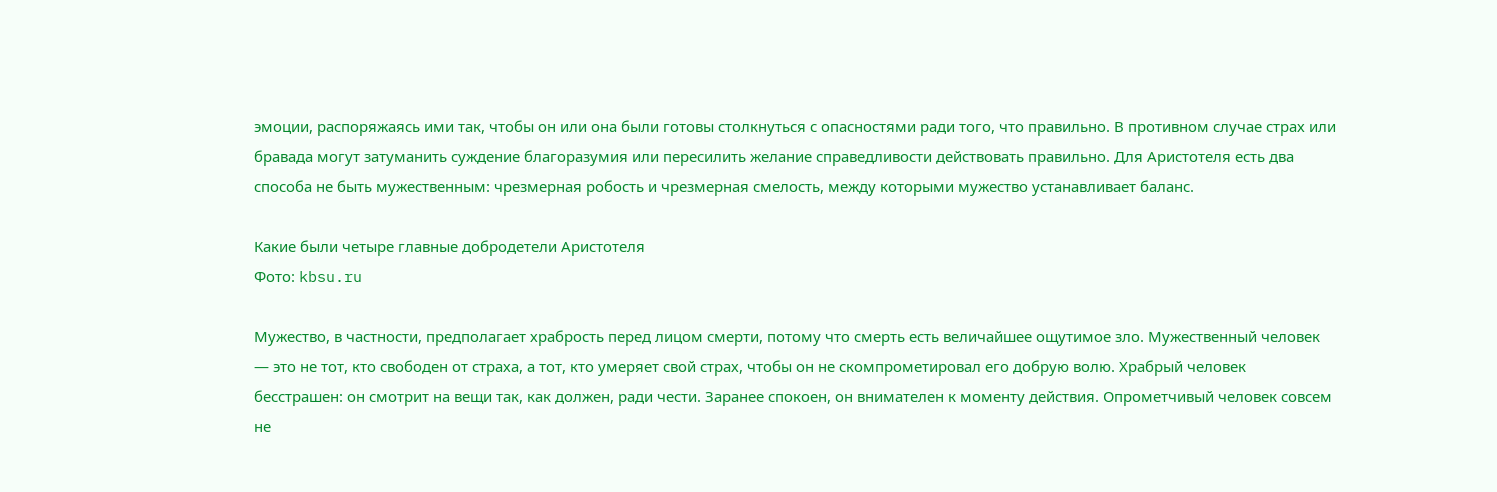эмоции, распоряжаясь ими так, чтобы он или она были готовы столкнуться с опасностями ради того, что правильно. В противном случае страх или бравада могут затуманить суждение благоразумия или пересилить желание справедливости действовать правильно. Для Аристотеля есть два способа не быть мужественным: чрезмерная робость и чрезмерная смелость, между которыми мужество устанавливает баланс.

Какие были четыре главные добродетели Аристотеля
Фото: kbsu.ru

Мужество, в частности, предполагает храбрость перед лицом смерти, потому что смерть есть величайшее ощутимое зло. Мужественный человек — это не тот, кто свободен от страха, а тот, кто умеряет свой страх, чтобы он не скомпрометировал его добрую волю. Храбрый человек бесстрашен: он смотрит на вещи так, как должен, ради чести. Заранее спокоен, он внимателен к моменту действия. Опрометчивый человек совсем не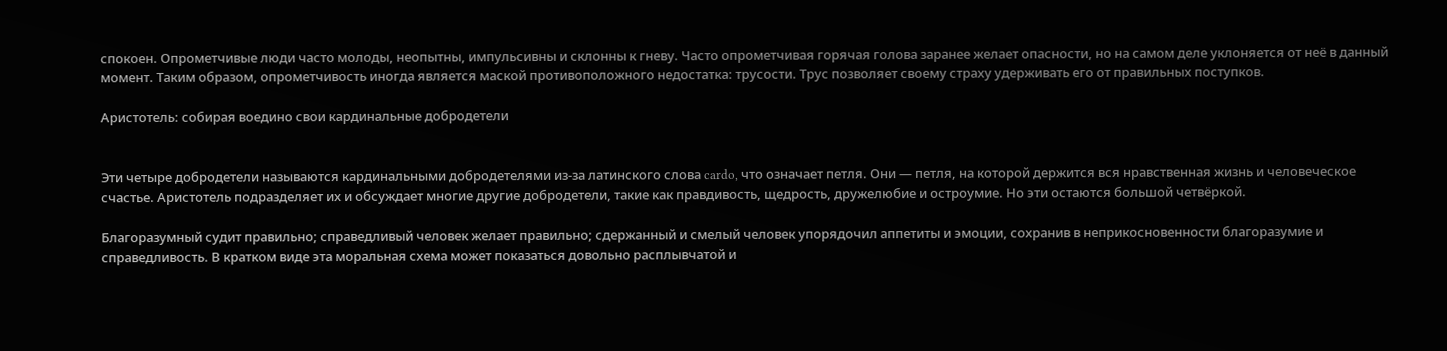спокоен. Опрометчивые люди часто молоды, неопытны, импульсивны и склонны к гневу. Часто опрометчивая горячая голова заранее желает опасности, но на самом деле уклоняется от неё в данный момент. Таким образом, опрометчивость иногда является маской противоположного недостатка: трусости. Трус позволяет своему страху удерживать его от правильных поступков.

Аристотель: собирая воедино свои кардинальные добродетели


Эти четыре добродетели называются кардинальными добродетелями из-за латинского слова cardo, что означает петля. Они — петля, на которой держится вся нравственная жизнь и человеческое счастье. Аристотель подразделяет их и обсуждает многие другие добродетели, такие как правдивость, щедрость, дружелюбие и остроумие. Но эти остаются большой четвёркой.

Благоразумный судит правильно; справедливый человек желает правильно; сдержанный и смелый человек упорядочил аппетиты и эмоции, сохранив в неприкосновенности благоразумие и справедливость. В кратком виде эта моральная схема может показаться довольно расплывчатой и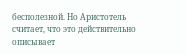бесполезной. Но Аристотель считает, что это действительно описывает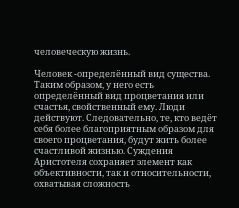человеческую жизнь.

Человек -определённый вид существа. Таким образом, у него есть определённый вид процветания или счастья, свойственный ему. Люди действуют. Следовательно, те, кто ведёт себя более благоприятным образом для своего процветания, будут жить более счастливой жизнью. Суждения Аристотеля сохраняет элемент как объективности, так и относительности, охватывая сложность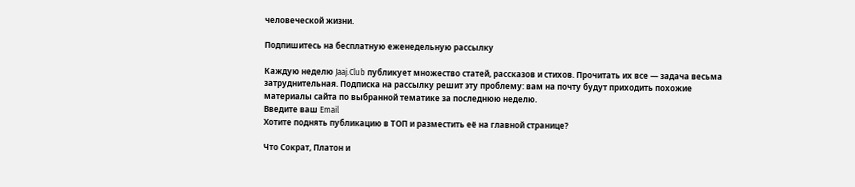человеческой жизни.

Подпишитесь на бесплатную еженедельную рассылку

Каждую неделю Jaaj.Club публикует множество статей, рассказов и стихов. Прочитать их все — задача весьма затруднительная. Подписка на рассылку решит эту проблему: вам на почту будут приходить похожие материалы сайта по выбранной тематике за последнюю неделю.
Введите ваш Email
Хотите поднять публикацию в ТОП и разместить её на главной странице?

Что Сократ, Платон и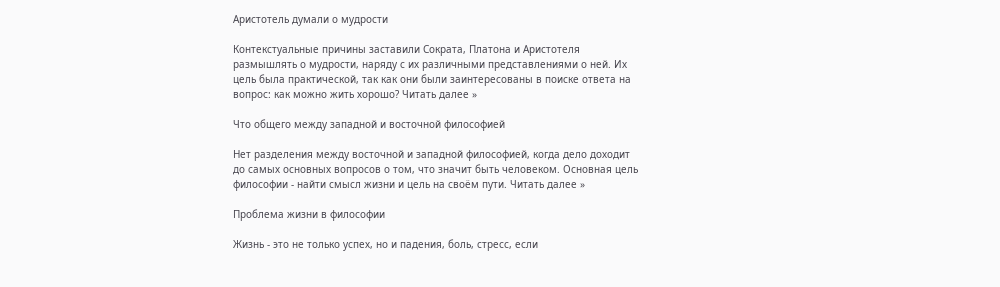Аристотель думали о мудрости

Контекстуальные причины заставили Сократа, Платона и Аристотеля размышлять о мудрости, наряду с их различными представлениями о ней. Их цель была практической, так как они были заинтересованы в поиске ответа на вопрос: как можно жить хорошо? Читать далее »

Что общего между западной и восточной философией

Нет разделения между восточной и западной философией, когда дело доходит до самых основных вопросов о том, что значит быть человеком. Основная цель философии - найти смысл жизни и цель на своём пути. Читать далее »

Проблема жизни в философии

Жизнь - это не только успех, но и падения, боль, стресс, если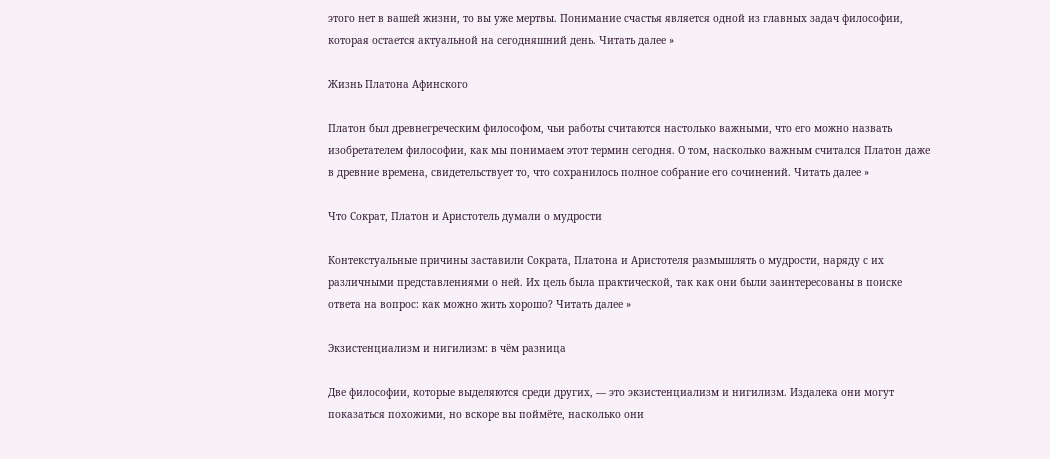этого нет в вашей жизни, то вы уже мертвы. Понимание счастья является одной из главных задач философии, которая остается актуальной на сегодняшний день. Читать далее »

Жизнь Платона Афинского

Платон был древнегреческим философом, чьи работы считаются настолько важными, что его можно назвать изобретателем философии, как мы понимаем этот термин сегодня. О том, насколько важным считался Платон даже в древние времена, свидетельствует то, что сохранилось полное собрание его сочинений. Читать далее »

Что Сократ, Платон и Аристотель думали о мудрости

Контекстуальные причины заставили Сократа, Платона и Аристотеля размышлять о мудрости, наряду с их различными представлениями о ней. Их цель была практической, так как они были заинтересованы в поиске ответа на вопрос: как можно жить хорошо? Читать далее »

Экзистенциализм и нигилизм: в чём разница

Две философии, которые выделяются среди других, — это экзистенциализм и нигилизм. Издалека они могут показаться похожими, но вскоре вы поймёте, насколько они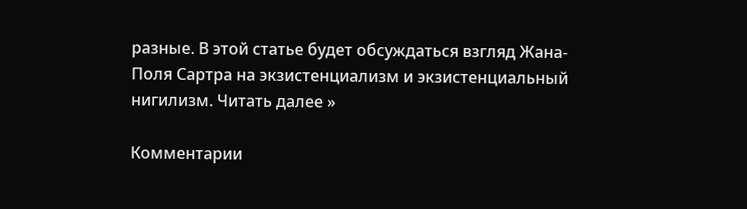разные. В этой статье будет обсуждаться взгляд Жана-Поля Сартра на экзистенциализм и экзистенциальный нигилизм. Читать далее »

Комментарии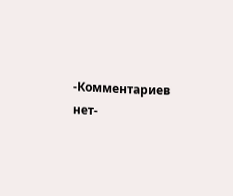-Комментариев нет-